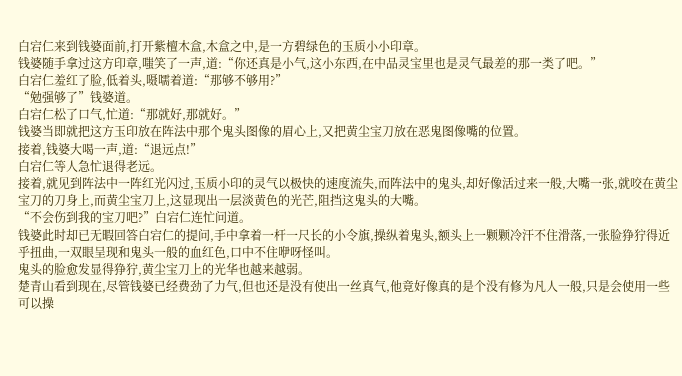白宕仁来到钱婆面前,打开紫檀木盒,木盒之中,是一方碧绿色的玉质小小印章。
钱婆随手拿过这方印章,嗤笑了一声,道:“你还真是小气,这小东西,在中品灵宝里也是灵气最差的那一类了吧。”
白宕仁羞红了脸,低着头,嗫嚅着道:“那够不够用?”
“勉强够了”钱婆道。
白宕仁松了口气,忙道:“那就好,那就好。”
钱婆当即就把这方玉印放在阵法中那个鬼头图像的眉心上,又把黄尘宝刀放在恶鬼图像嘴的位置。
接着,钱婆大喝一声,道:“退远点!”
白宕仁等人急忙退得老远。
接着,就见到阵法中一阵红光闪过,玉质小印的灵气以极快的速度流失,而阵法中的鬼头,却好像活过来一般,大嘴一张,就咬在黄尘宝刀的刀身上,而黄尘宝刀上,这显现出一层淡黄色的光芒,阻挡这鬼头的大嘴。
“不会伤到我的宝刀吧?”白宕仁连忙问道。
钱婆此时却已无暇回答白宕仁的提问,手中拿着一杆一尺长的小令旗,操纵着鬼头,额头上一颗颗冷汗不住滑落,一张脸狰狞得近乎扭曲,一双眼呈现和鬼头一般的血红色,口中不住咿呀怪叫。
鬼头的脸愈发显得狰狞,黄尘宝刀上的光华也越来越弱。
楚青山看到现在,尽管钱婆已经费劲了力气,但也还是没有使出一丝真气,他竟好像真的是个没有修为凡人一般,只是会使用一些可以操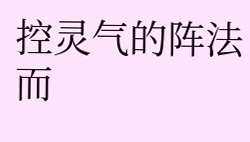控灵气的阵法而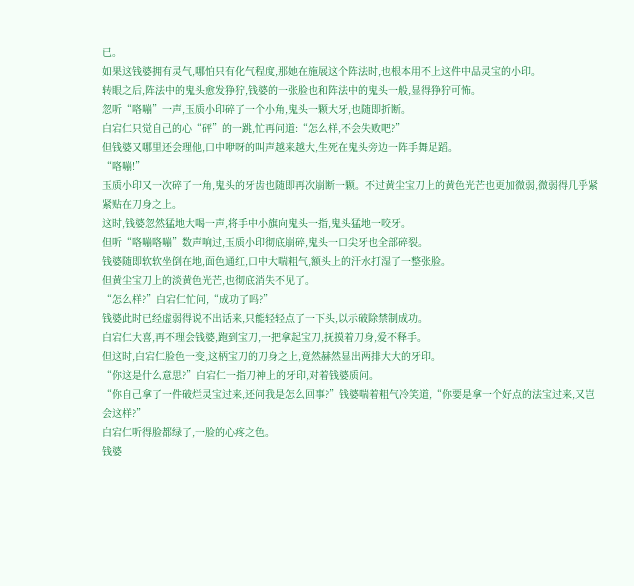已。
如果这钱婆拥有灵气,哪怕只有化气程度,那她在施展这个阵法时,也根本用不上这件中品灵宝的小印。
转眼之后,阵法中的鬼头愈发狰狞,钱婆的一张脸也和阵法中的鬼头一般,显得狰狞可怖。
忽听“咯嘣”一声,玉质小印碎了一个小角,鬼头一颗大牙,也随即折断。
白宕仁只觉自己的心“砰”的一跳,忙再问道:“怎么样,不会失败吧?”
但钱婆又哪里还会理他,口中咿呀的叫声越来越大,生死在鬼头旁边一阵手舞足蹈。
“咯嘣!”
玉质小印又一次碎了一角,鬼头的牙齿也随即再次崩断一颗。不过黄尘宝刀上的黄色光芒也更加微弱,微弱得几乎紧紧贴在刀身之上。
这时,钱婆忽然猛地大喝一声,将手中小旗向鬼头一指,鬼头猛地一咬牙。
但听“咯嘣咯嘣”数声响过,玉质小印彻底崩碎,鬼头一口尖牙也全部碎裂。
钱婆随即软软坐倒在地,面色通红,口中大喘粗气,额头上的汗水打湿了一整张脸。
但黄尘宝刀上的淡黄色光芒,也彻底消失不见了。
“怎么样?”白宕仁忙问,“成功了吗?”
钱婆此时已经虚弱得说不出话来,只能轻轻点了一下头,以示破除禁制成功。
白宕仁大喜,再不理会钱婆,跑到宝刀,一把拿起宝刀,抚摸着刀身,爱不释手。
但这时,白宕仁脸色一变,这柄宝刀的刀身之上,竟然赫然显出两排大大的牙印。
“你这是什么意思?”白宕仁一指刀神上的牙印,对着钱婆质问。
“你自己拿了一件破烂灵宝过来,还问我是怎么回事?”钱婆喘着粗气冷笑道,“你要是拿一个好点的法宝过来,又岂会这样?”
白宕仁听得脸都绿了,一脸的心疼之色。
钱婆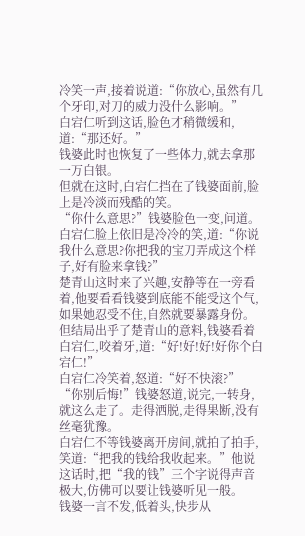冷笑一声,接着说道:“你放心,虽然有几个牙印,对刀的威力没什么影响。”
白宕仁听到这话,脸色才稍微缓和,道:“那还好。”
钱婆此时也恢复了一些体力,就去拿那一万白银。
但就在这时,白宕仁挡在了钱婆面前,脸上是冷淡而残酷的笑。
“你什么意思?”钱婆脸色一变,问道。
白宕仁脸上依旧是冷冷的笑,道:“你说我什么意思?你把我的宝刀弄成这个样子,好有脸来拿钱?”
楚青山这时来了兴趣,安静等在一旁看着,他要看看钱婆到底能不能受这个气,如果她忍受不住,自然就要暴露身份。
但结局出乎了楚青山的意料,钱婆看着白宕仁,咬着牙,道:“好!好!好!好你个白宕仁!”
白宕仁冷笑着,怒道:“好不快滚?”
“你别后悔!”钱婆怒道,说完,一转身,就这么走了。走得洒脱,走得果断,没有丝毫犹豫。
白宕仁不等钱婆离开房间,就拍了拍手,笑道:“把我的钱给我收起来。”他说这话时,把“我的钱”三个字说得声音极大,仿佛可以要让钱婆听见一般。
钱婆一言不发,低着头,快步从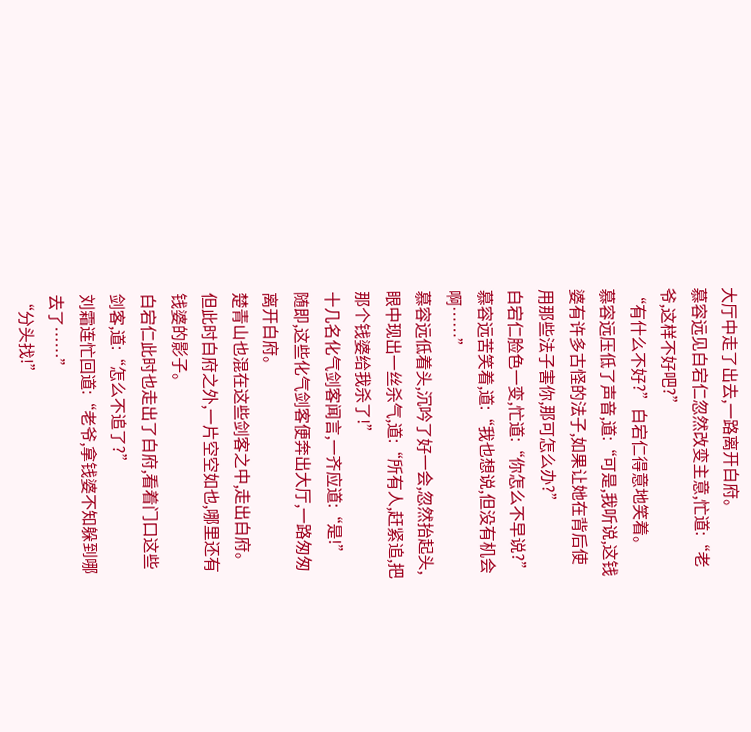大厅中走了出去,一路离开白府。
慕容远见白宕仁忽然改变主意,忙道:“老爷,这样不好吧?”
“有什么不好?”白宕仁得意地笑着。
慕容远压低了声音,道:“可是,我听说,这钱婆有许多古怪的法子,如果让她在背后使用那些法子害你,那可怎么办?”
白宕仁脸色一变,忙道:“你怎么不早说?”
慕容远苦笑着,道:“我也想说,但没有机会啊……”
慕容远低着头,沉吟了好一会,忽然抬起头,眼中现出一丝杀气,道:“所有人,赶紧追,把那个钱婆给我杀了!”
十几名化气剑客闻言,一齐应道:“是!”
随即,这些化气剑客便奔出大厅,一路匆匆离开白府。
楚青山也混在这些剑客之中,走出白府。但此时白府之外,一片空空如也,哪里还有钱婆的影子。
白宕仁此时也走出了白府,看着门口这些剑客,道:“怎么不追了?”
刘霜连忙回道:“老爷,拿钱婆不知躲到哪去了……”
“分头找!”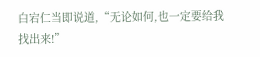白宕仁当即说道,“无论如何,也一定要给我找出来!”